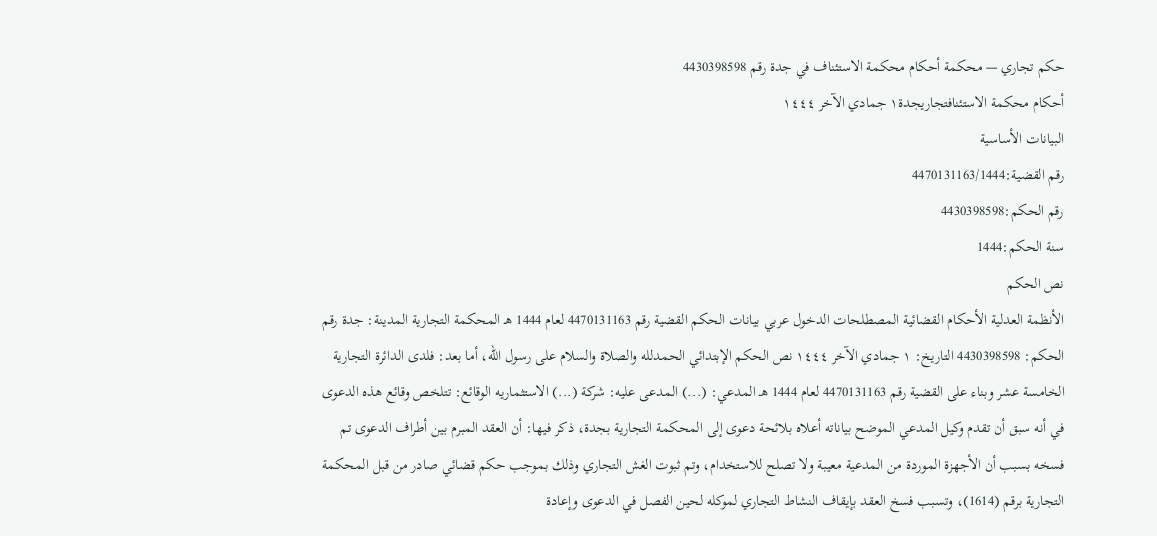حكم تجاري — محكمة أحكام محكمة الاستئناف في جدة رقم 4430398598
أحكام محكمة الاستئنافتجاريجدة١ جمادي الآخر ١٤٤٤
البيانات الأساسية
رقم القضية:4470131163/1444
رقم الحكم:4430398598
سنة الحكم:1444
نص الحكم
الأنظمة العدلية الأحكام القضائية المصطلحات الدخول عربي بيانات الحكم القضية رقم 4470131163 لعام 1444 هـ المحكمة التجارية المدينة: جدة رقم الحكم: 4430398598 التاريخ: ١ جمادي الآخر ١٤٤٤ نص الحكم الإبتدائي الحمدلله والصلاة والسلام على رسول الله، أما بعد: فلدى الدائرة التجارية الخامسة عشر وبناء على القضية رقم 4470131163 لعام 1444 هـ المدعي: (...) المدعى عليه: شركة (...) الاستثماريه الوقائع: تتلخص وقائع هذه الدعوى في أنه سبق أن تقدم وكيل المدعي الموضح بياناته أعلاه بلائحة دعوى إلى المحكمة التجارية بجدة، ذكر فيها: أن العقد المبرم بين أطراف الدعوى تم فسخه بسبب أن الأجهزة الموردة من المدعية معيبة ولا تصلح للاستخدام، وتم ثبوت الغش التجاري وذلك بموجب حكم قضائي صادر من قبل المحكمة التجارية برقم (1614)، وتسبب فسخ العقد بإيقاف النشاط التجاري لموكله لحين الفصل في الدعوى وإعادة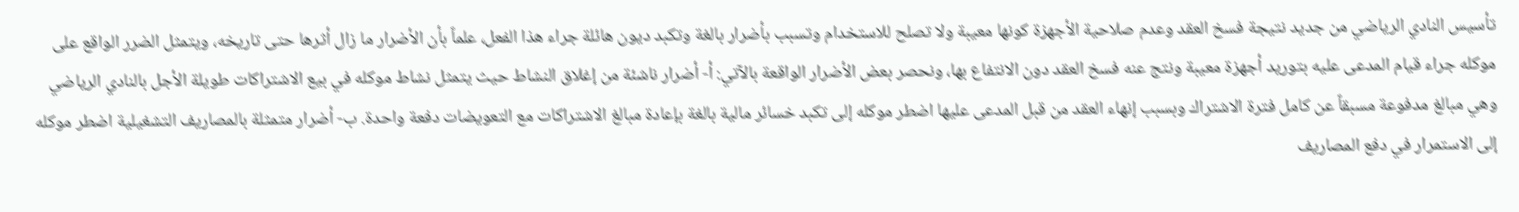تأسيس النادي الرياضي من جديد نتيجة فسخ العقد وعدم صلاحية الأجهزة كونها معيبة ولا تصلح للاستخدام وتسبب بأضرار بالغة وتكبد ديون هائلة جراء هذا الفعل، علماً بأن الأضرار ما زال أثرها حتى تاريخه، ويتمثل الضرر الواقع على موكله جراء قيام المدعى عليه بتوريد أجهزة معيبة ونتج عنه فسخ العقد دون الانتفاع بها، ونحصر بعض الأضرار الواقعة بالآتي: أ- أضرار ناشئة من إغلاق النشاط حيث يتمثل نشاط موكله في بيع الاشتراكات طويلة الأجل بالنادي الرياضي وهي مبالغ مدفوعة مسبقاً عن كامل فترة الاشتراك وبسبب إنهاء العقد من قبل المدعى عليها اضطر موكله إلى تكبد خسائر مالية بالغة بإعادة مبالغ الاشتراكات مع التعويضات دفعة واحدة. ب- أضرار متمثلة بالمصاريف التشغيلية اضطر موكله إلى الاستمرار في دفع المصاريف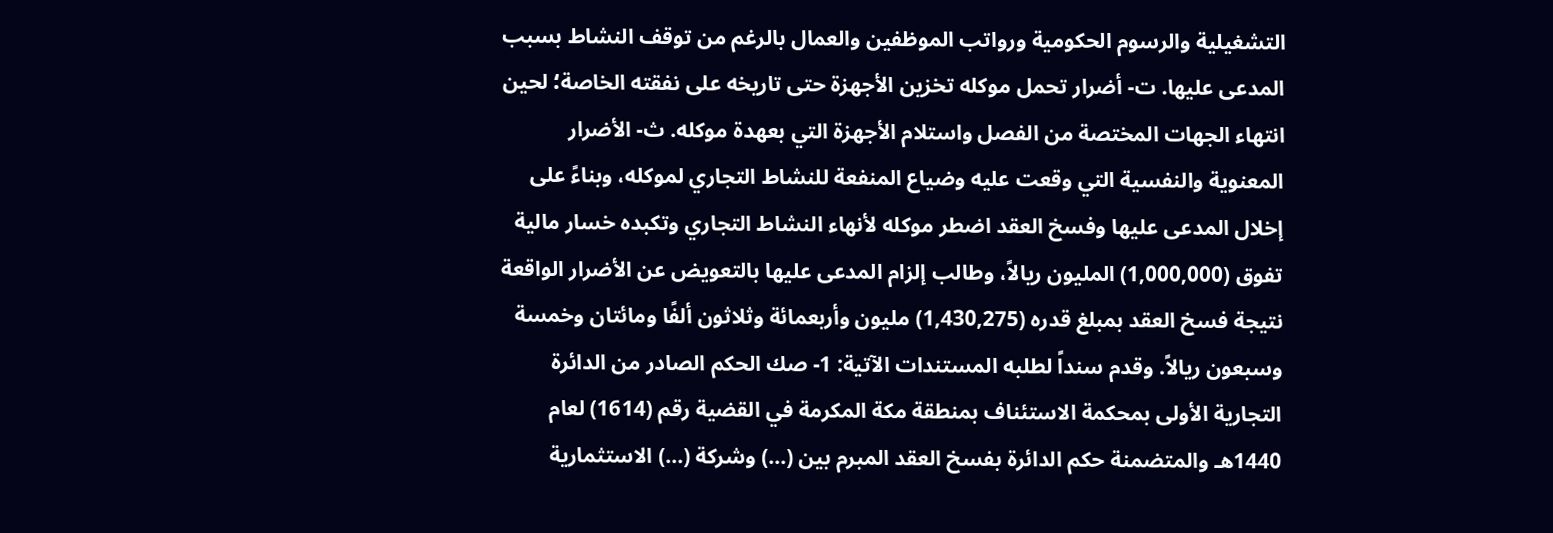التشغيلية والرسوم الحكومية ورواتب الموظفين والعمال بالرغم من توقف النشاط بسبب المدعى عليها. ت- أضرار تحمل موكله تخزين الأجهزة حتى تاريخه على نفقته الخاصة؛ لحين انتهاء الجهات المختصة من الفصل واستلام الأجهزة التي بعهدة موكله. ث- الأضرار المعنوية والنفسية التي وقعت عليه وضياع المنفعة للنشاط التجاري لموكله، وبناءً على إخلال المدعى عليها وفسخ العقد اضطر موكله لأنهاء النشاط التجاري وتكبده خسار مالية تفوق (1,000,000) المليون ريالاً، وطالب إلزام المدعى عليها بالتعويض عن الأضرار الواقعة نتيجة فسخ العقد بمبلغ قدره (1,430,275) مليون وأربعمائة وثلاثون ألفًا ومائتان وخمسة وسبعون ريالاً. وقدم سنداً لطلبه المستندات الآتية: 1- صك الحكم الصادر من الدائرة التجارية الأولى بمحكمة الاستئناف بمنطقة مكة المكرمة في القضية رقم (1614) لعام 1440هـ والمتضمنة حكم الدائرة بفسخ العقد المبرم بين (...) وشركة (...) الاستثمارية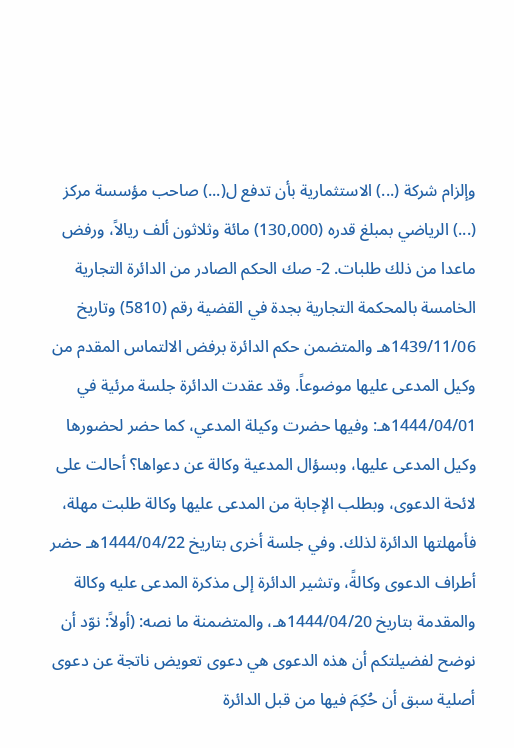وإلزام شركة (...) الاستثمارية بأن تدفع ل(...) صاحب مؤسسة مركز (...) الرياضي بمبلغ قدره (130,000) مائة وثلاثون ألف ريالاً، ورفض ماعدا من ذلك طلبات. 2- صك الحكم الصادر من الدائرة التجارية الخامسة بالمحكمة التجارية بجدة في القضية رقم (5810) وتاريخ 1439/11/06هـ والمتضمن حكم الدائرة برفض الالتماس المقدم من وكيل المدعى عليها موضوعاً. وقد عقدت الدائرة جلسة مرئية في 1444/04/01هـ: وفيها حضرت وكيلة المدعي، كما حضر لحضورها وكيل المدعى عليها، وبسؤال المدعية وكالة عن دعواها؟ أحالت على لائحة الدعوى، وبطلب الإجابة من المدعى عليها وكالة طلبت مهلة، فأمهلتها الدائرة لذلك. وفي جلسة أخرى بتاريخ 1444/04/22هـ حضر أطراف الدعوى وكالةً، وتشير الدائرة إلى مذكرة المدعى عليه وكالة والمقدمة بتاريخ 1444/04/20هـ، والمتضمنة ما نصه: (أولاً: نوّد أن نوضح لفضيلتكم أن هذه الدعوى هي دعوى تعويض ناتجة عن دعوى أصلية سبق أن حُكِمَ فيها من قبل الدائرة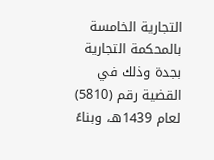التجارية الخامسة بالمحكمة التجارية بجدة وذلك في القضية رقم (5810) لعام 1439هـ، وبناءً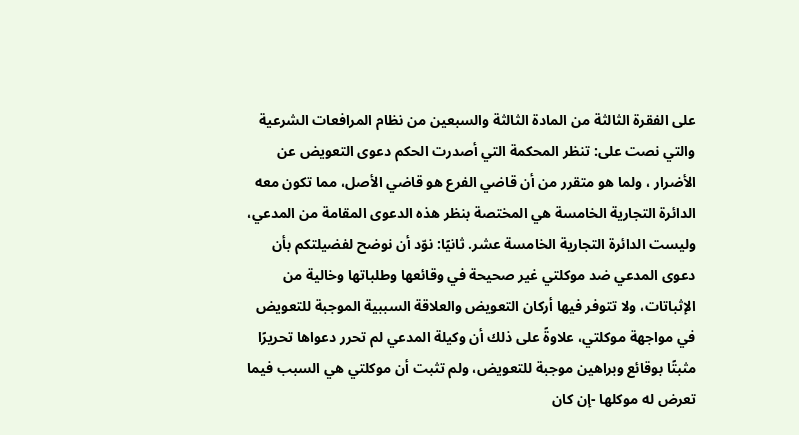على الفقرة الثالثة من المادة الثالثة والسبعين من نظام المرافعات الشرعية والتي نصت على: تنظر المحكمة التي أصدرت الحكم دعوى التعويض عن الأضرار ، ولما هو متقرر من أن قاضي الفرع هو قاضي الأصل، مما تكون معه الدائرة التجارية الخامسة هي المختصة بنظر هذه الدعوى المقامة من المدعي، وليست الدائرة التجارية الخامسة عشر. ثانيًا: نوّد أن نوضح لفضيلتكم بأن دعوى المدعي ضد موكلتي غير صحيحة في وقائعها وطلباتها وخالية من الإثباتات، ولا تتوفر فيها أركان التعويض والعلاقة السببية الموجبة للتعويض في مواجهة موكلتي، علاوةً على ذلك أن وكيلة المدعي لم تحرر دعواها تحريرًا مثبتًا بوقائع وبراهين موجبة للتعويض، ولم تثبت أن موكلتي هي السبب فيما تعرض له موكلها -إن كان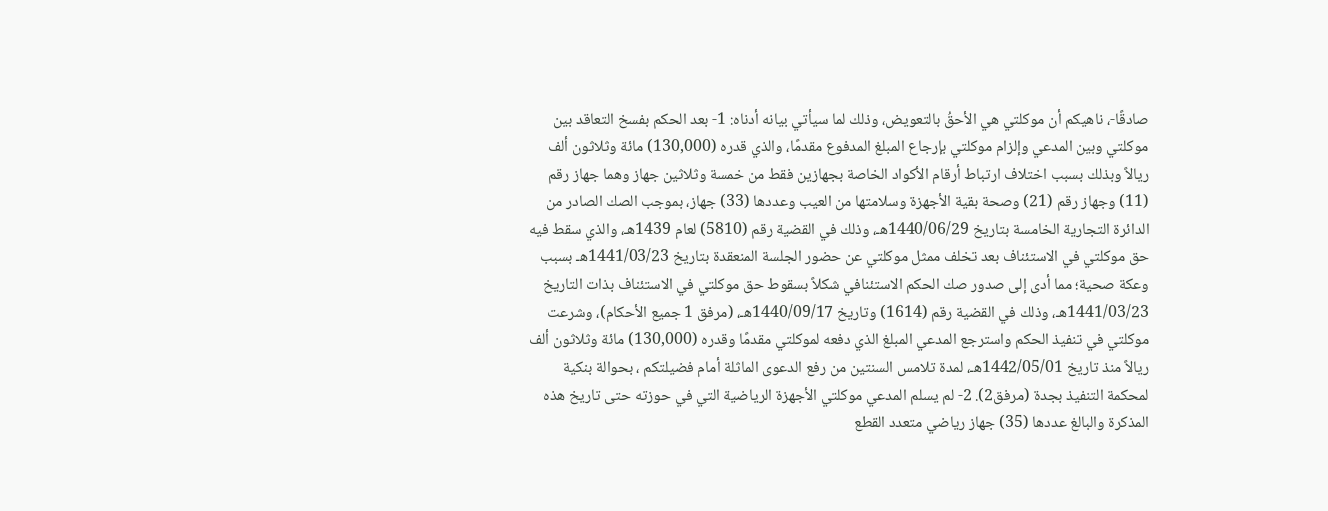صادقًا-، ناهيكم أن موكلتي هي الأحقُ بالتعويض، وذلك لما سيأتي بيانه أدناه: 1- بعد الحكم بفسخ التعاقد بين موكلتي وبين المدعي وإلزام موكلتي بإرجاع المبلغ المدفوع مقدمًا، والذي قدره (130,000) مائة وثلاثون ألف ريالاً وبذلك بسبب اختلاف ارتباط أرقام الأكواد الخاصة بجهازين فقط من خمسة وثلاثين جهاز وهما جهاز رقم (11) وجهاز رقم (21) وصحة بقية الأجهزة وسلامتها من العيب وعددها (33) جهاز، بموجب الصك الصادر من الدائرة التجارية الخامسة بتاريخ 1440/06/29هـ، وذلك في القضية رقم (5810) لعام 1439هـ، والذي سقط فيه حق موكلتي في الاستئناف بعد تخلف ممثل موكلتي عن حضور الجلسة المنعقدة بتاريخ 1441/03/23هـ بسبب وعكة صحية؛ مما أدى إلى صدور صك الحكم الاستئنافي شكلاً بسقوط حق موكلتي في الاستئناف بذات التاريخ 1441/03/23هـ، وذلك في القضية رقم (1614) وتاريخ 1440/09/17هـ، (مرفق 1 جميع الأحكام)، وشرعت موكلتي في تنفيذ الحكم واسترجع المدعي المبلغ الذي دفعه لموكلتي مقدمًا وقدره (130,000) مائة وثلاثون ألف ريالاً منذ تاريخ 1442/05/01هـ، لمدة تلامس السنتين من رفع الدعوى الماثلة أمام فضيلتكم ، بحوالة بنكية لمحكمة التنفيذ بجدة (مرفق2). 2- لم يسلم المدعي موكلتي الأجهزة الرياضية التي في حوزته حتى تاريخ هذه المذكرة والبالغ عددها (35) جهاز رياضي متعدد القطع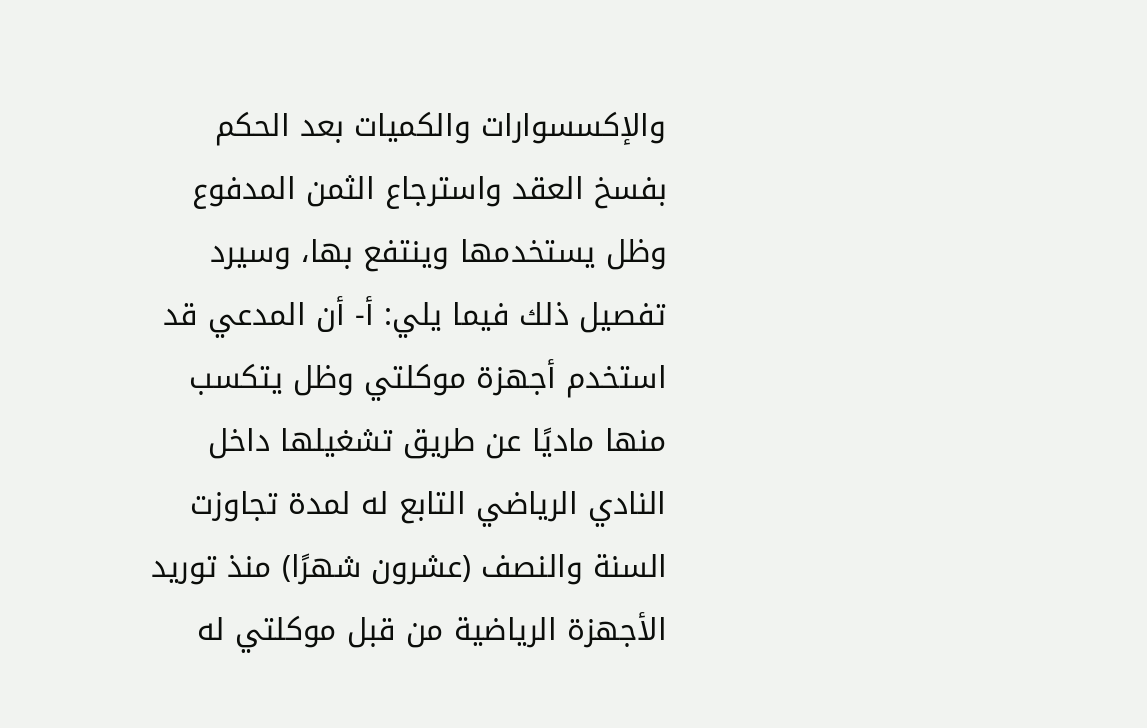والإكسسوارات والكميات بعد الحكم بفسخ العقد واسترجاع الثمن المدفوع وظل يستخدمها وينتفع بها، وسيرد تفصيل ذلك فيما يلي: أ- أن المدعي قد استخدم أجهزة موكلتي وظل يتكسب منها ماديًا عن طريق تشغيلها داخل النادي الرياضي التابع له لمدة تجاوزت السنة والنصف (عشرون شهرًا) منذ توريد الأجهزة الرياضية من قبل موكلتي له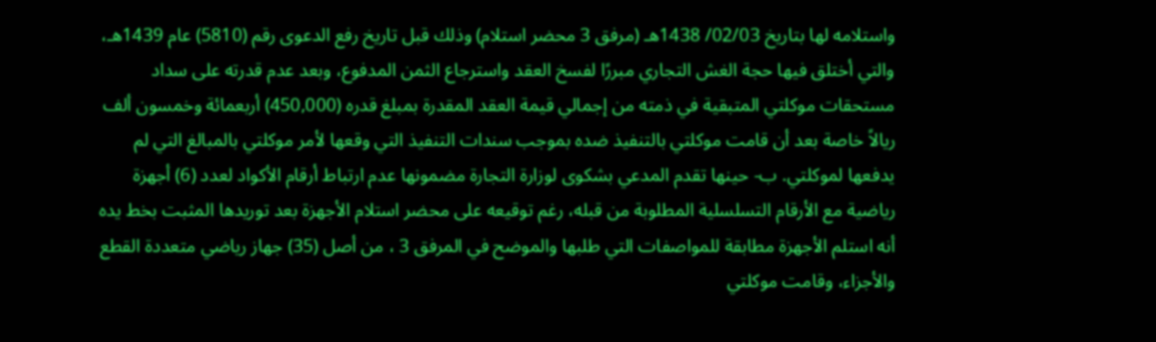واستلامه لها بتاريخ 02/03/ 1438هـ (مرفق 3 محضر استلام) وذلك قبل تاريخ رفع الدعوى رقم (5810) عام 1439هـ، والتي أختلق فيها حجة الغش التجاري مبررًا لفسخ العقد واسترجاع الثمن المدفوع، وبعد عدم قدرته على سداد مستحقات موكلتي المتبقية في ذمته من إجمالي قيمة العقد المقدرة بمبلغ قدره (450,000) أربعمائة وخمسون ألف ريالاً خاصة بعد أن قامت موكلتي بالتنفيذ ضده بموجب سندات التنفيذ التي وقعها لأمر موكلتي بالمبالغ التي لم يدفعها لموكلتي. ب- حينها تقدم المدعي بشكوى لوزارة التجارة مضمونها عدم ارتباط أرقام الأكواد لعدد (6) أجهزة رياضية مع الأرقام التسلسلية المطلوبة من قبله، رغم توقيعه على محضر استلام الأجهزة بعد توريدها المثبت بخط يده أنه استلم الأجهزة مطابقة للمواصفات التي طلبها والموضح في المرفق 3 ، من أصل (35) جهاز رياضي متعددة القطع والأجزاء، وقامت موكلتي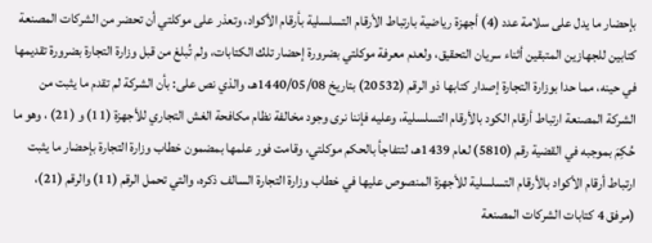بإحضار ما يدل على سلامة عدد (4) أجهزة رياضية بارتباط الأرقام التسلسلية بأرقام الأكواد، وتعذر على موكلتي أن تحضر من الشركات المصنعة كتابين للجهازين المتبقين أثناء سريان التحقيق، ولعدم معرفة موكلتي بضرورة إحضار تلك الكتابات، ولم تُبلغ من قبل وزارة التجارة بضرورة تقديمها في حينه، مما حدا بوزارة التجارة إصدار كتابها ذو الرقم (20532) بتاريخ 1440/05/08هـ، والذي نص على: بأن الشركة لم تقدم ما يثبت من الشركة المصنعة ارتباط أرقام الكود بالأرقام التسلسلية، وعليه فإننا نرى وجود مخالفة نظام مكافحة الغش التجاري للأجهزة (11) و (21) ، وهو ما حُكِمَ بموجبه في القضية رقم (5810) لعام 1439هـ، لتتفاجأ بالحكم موكلتي، وقامت فور علمها بمضمون خطاب وزارة التجارة بإحضار ما يثبت ارتباط أرقام الأكواد بالأرقام التسلسلية للأجهزة المنصوص عليها في خطاب وزارة التجارة السالف ذكره، والتي تحمل الرقم (11) والرقم (21)، (مرفق 4 كتابات الشركات المصنعة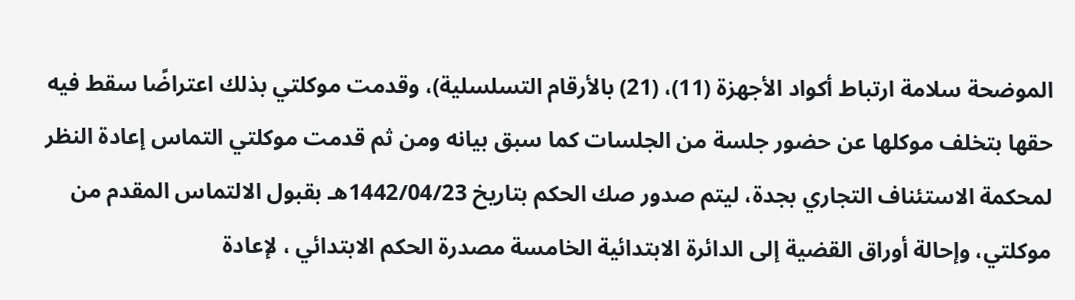الموضحة سلامة ارتباط أكواد الأجهزة (11)، (21) بالأرقام التسلسلية)، وقدمت موكلتي بذلك اعتراضًا سقط فيه حقها بتخلف موكلها عن حضور جلسة من الجلسات كما سبق بيانه ومن ثم قدمت موكلتي التماس إعادة النظر لمحكمة الاستئناف التجاري بجدة، ليتم صدور صك الحكم بتاريخ 1442/04/23هـ بقبول الالتماس المقدم من موكلتي، وإحالة أوراق القضية إلى الدائرة الابتدائية الخامسة مصدرة الحكم الابتدائي ، لإعادة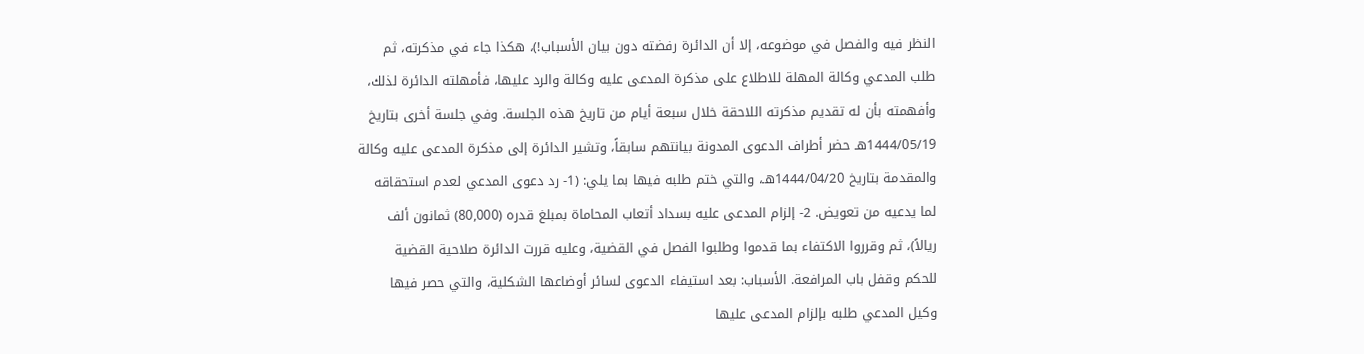النظر فيه والفصل في موضوعه، إلا أن الدائرة رفضته دون بيان الأسباب!)، هكذا جاء في مذكرته، ثم طلب المدعي وكالة المهلة للاطلاع على مذكرة المدعى عليه وكالة والرد عليها، فأمهلته الدائرة لذلك، وأفهمته بأن له تقديم مذكرته اللاحقة خلال سبعة أيام من تاريخ هذه الجلسة. وفي جلسة أخرى بتاريخ 1444/05/19هـ حضر أطراف الدعوى المدونة بيانتهم سابقاً، وتشير الدائرة إلى مذكرة المدعى عليه وكالة والمقدمة بتاريخ 1444/04/20هـ، والتي ختم طلبه فيها بما يلي: (1- رد دعوى المدعي لعدم استحقاقه لما يدعيه من تعويض. 2- إلزام المدعى عليه بسداد أتعاب المحاماة بمبلغ قدره (80,000) ثمانون ألف ريالاً)، ثم وقرروا الاكتفاء بما قدموا وطلبوا الفصل في القضية، وعليه قررت الدائرة صلاحية القضية للحكم وقفل باب المرافعة. الأسباب: بعد استيفاء الدعوى لسائر أوضاعها الشكلية، والتي حصر فيها وكيل المدعي طلبه بإلزام المدعى عليها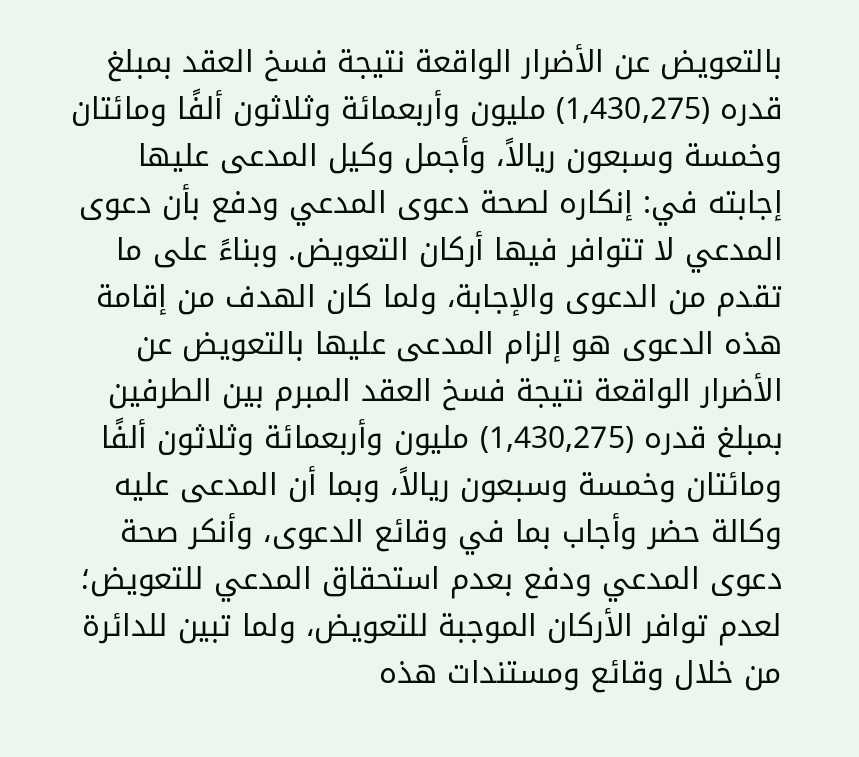بالتعويض عن الأضرار الواقعة نتيجة فسخ العقد بمبلغ قدره (1,430,275) مليون وأربعمائة وثلاثون ألفًا ومائتان وخمسة وسبعون ريالاً، وأجمل وكيل المدعى عليها إجابته في: إنكاره لصحة دعوى المدعي ودفع بأن دعوى المدعي لا تتوافر فيها أركان التعويض. وبناءً على ما تقدم من الدعوى والإجابة، ولما كان الهدف من إقامة هذه الدعوى هو إلزام المدعى عليها بالتعويض عن الأضرار الواقعة نتيجة فسخ العقد المبرم بين الطرفين بمبلغ قدره (1,430,275) مليون وأربعمائة وثلاثون ألفًا ومائتان وخمسة وسبعون ريالاً، وبما أن المدعى عليه وكالة حضر وأجاب بما في وقائع الدعوى، وأنكر صحة دعوى المدعي ودفع بعدم استحقاق المدعي للتعويض؛ لعدم توافر الأركان الموجبة للتعويض، ولما تبين للدائرة من خلال وقائع ومستندات هذه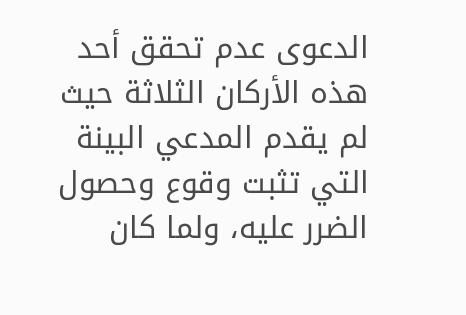الدعوى عدم تحقق أحد هذه الأركان الثلاثة حيث لم يقدم المدعي البينة التي تثبت وقوع وحصول الضرر عليه، ولما كان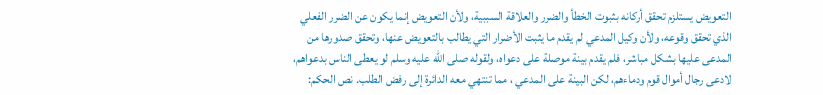التعويض يستلزم تحقق أركانه بثبوت الخطأ والضرر والعلاقة السببية، ولأن التعويض إنما يكون عن الضرر الفعلي الذي تحقق وقوعه، ولأن وكيل المدعي لم يقدم ما يثبت الأضرار التي يطالب بالتعويض عنها، وتحقق صدورها من المدعى عليها بشكل مباشر، فلم يقدم بينة موصلة على دعواه، ولقوله صلى الله عليه وسلم لو يعطى الناس بدعواهم، لادعى رجال أموال قوم ودماءهم، لكن البينة على المدعي ، مما تنتهي معه الدائرة إلى رفض الطلب. نص الحكم: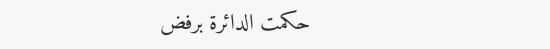حكمت الدائرة برفض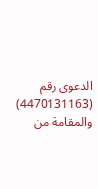الدعوى رقم (4470131163) والمقامة من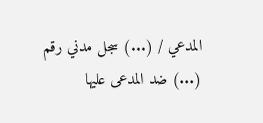المدعي / (...) سجل مدني رقم (...) ضد المدعى عليها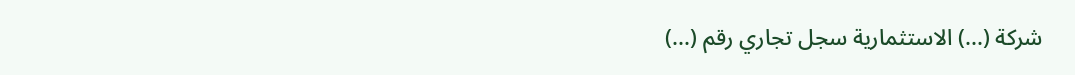شركة (...) الاستثمارية سجل تجاري رقم (...)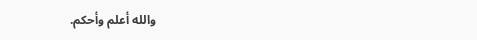والله أعلم وأحكم.